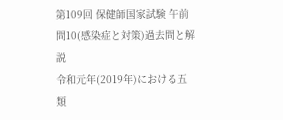第109回 保健師国家試験 午前問10(感染症と対策)過去問と解説
令和元年(2019年)における五類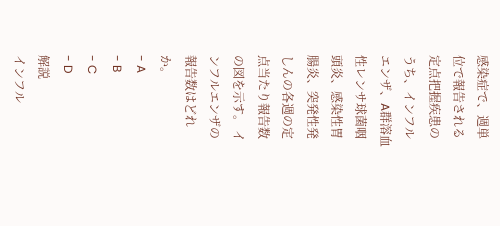感染症で、週単位で報告される定点把握疾患のうち、インフルエンザ、A群溶血性レンサ球菌咽頭炎、感染性胃腸炎、突発性発しんの各週の定点当たり報告数の図を示す。 インフルエンザの報告数はどれか。
- A
- B
- C
- D
解説
インフル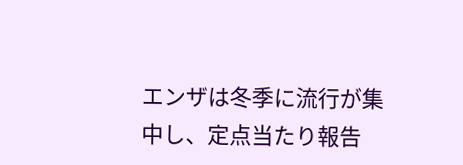エンザは冬季に流行が集中し、定点当たり報告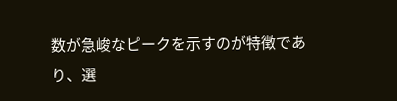数が急峻なピークを示すのが特徴であり、選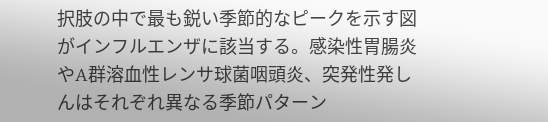択肢の中で最も鋭い季節的なピークを示す図がインフルエンザに該当する。感染性胃腸炎やA群溶血性レンサ球菌咽頭炎、突発性発しんはそれぞれ異なる季節パターン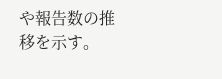や報告数の推移を示す。